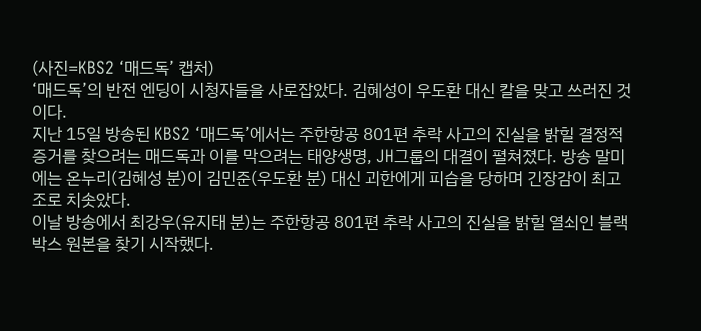(사진=KBS2 ‘매드독’ 캡처)
‘매드독’의 반전 엔딩이 시청자들을 사로잡았다. 김혜성이 우도환 대신 칼을 맞고 쓰러진 것이다.
지난 15일 방송된 KBS2 ‘매드독’에서는 주한항공 801편 추락 사고의 진실을 밝힐 결정적 증거를 찾으려는 매드독과 이를 막으려는 태양생명, JH그룹의 대결이 펼쳐졌다. 방송 말미에는 온누리(김혜성 분)이 김민준(우도환 분) 대신 괴한에게 피습을 당하며 긴장감이 최고조로 치솟았다.
이날 방송에서 최강우(유지태 분)는 주한항공 801편 추락 사고의 진실을 밝힐 열쇠인 블랙박스 원본을 찾기 시작했다.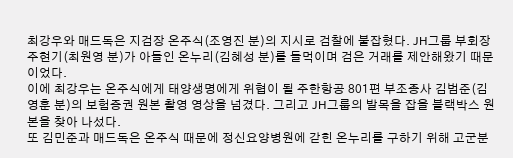최강우와 매드독은 지검장 온주식(조영진 분)의 지시로 검찰에 붙잡혔다. JH그룹 부회장 주현기(최원영 분)가 아들인 온누리(김혜성 분)를 들먹이며 검은 거래를 제안해왔기 때문이었다.
이에 최강우는 온주식에게 태양생명에게 위협이 될 주한항공 801편 부조종사 김범준(김영훈 분)의 보험증권 원본 촬영 영상을 넘겼다. 그리고 JH그룹의 발목을 잡을 블랙박스 원본을 찾아 나섰다.
또 김민준과 매드독은 온주식 때문에 정신요양병원에 갇힌 온누리를 구하기 위해 고군분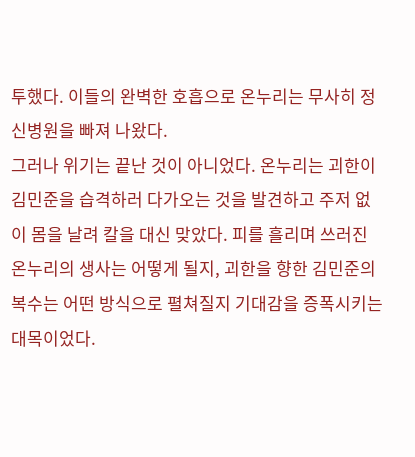투했다. 이들의 완벽한 호흡으로 온누리는 무사히 정신병원을 빠져 나왔다.
그러나 위기는 끝난 것이 아니었다. 온누리는 괴한이 김민준을 습격하러 다가오는 것을 발견하고 주저 없이 몸을 날려 칼을 대신 맞았다. 피를 흘리며 쓰러진 온누리의 생사는 어떻게 될지, 괴한을 향한 김민준의 복수는 어떤 방식으로 펼쳐질지 기대감을 증폭시키는 대목이었다.